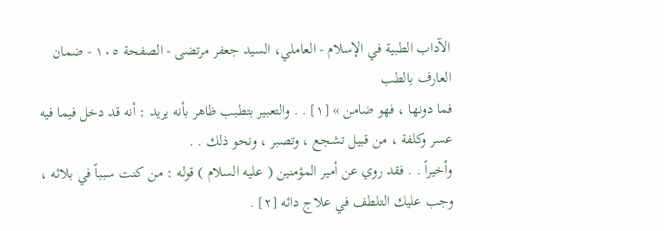الآداب الطبية في الإسلام - العاملي، السيد جعفر مرتضى - الصفحة ١٠٥ - ضمان العارف بالطب
فما دونها ، فهو ضامن » [١] . . والتعبير بتطبب ظاهر بأنه يريد : أنه قد دخل فيما فيه عسر وكلفة ، من قبيل تشجع ، وتصبر ، ونحو ذلك . .
وأخيراً . . فقد روي عن أمير المؤمنين ( عليه السلام ) قوله : من كنت سبباً في بلائه ، وجب عليك التلطف في علاج دائه [٢] .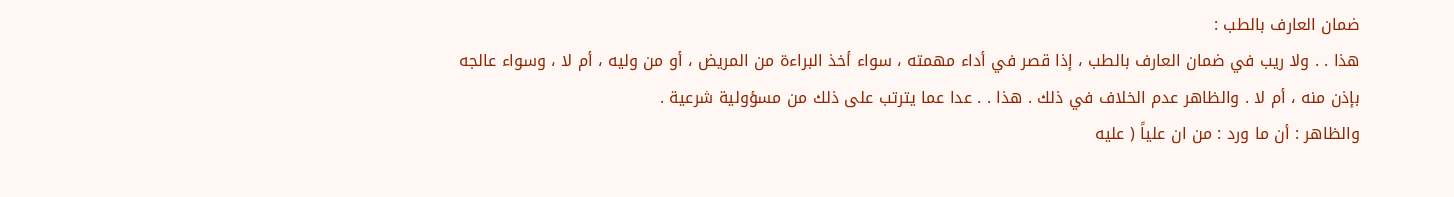ضمان العارف بالطب :
هذا . . ولا ريب في ضمان العارف بالطب ، إذا قصر في أداء مهمته ، سواء أخذ البراءة من المريض ، أو من وليه ، أم لا ، وسواء عالجه بإذن منه ، أم لا . والظاهر عدم الخلاف في ذلك . هذا . . عدا عما يترتب على ذلك من مسؤولية شرعية .
والظاهر : أن ما ورد : من ان علياً ( عليه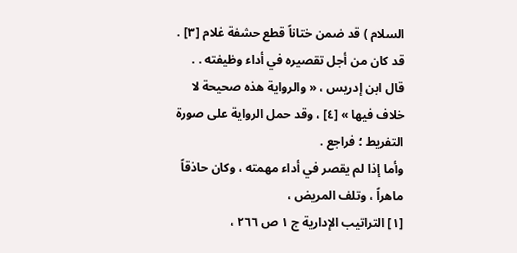السلام ) قد ضمن ختاناً قطع حشفة غلام [٣] . قد كان من أجل تقصيره في أداء وظيفته . .
قال ابن إدريس ، « والرواية هذه صحيحة لا خلاف فيها » [٤] ، وقد حمل الرواية على صورة التفريط ؛ فراجع .
وأما إذا لم يقصر في أداء مهمته ، وكان حاذقاً ماهراً ، وتلف المريض ،
[١] التراتيب الإدارية ج ١ ص ٢٦٦ ،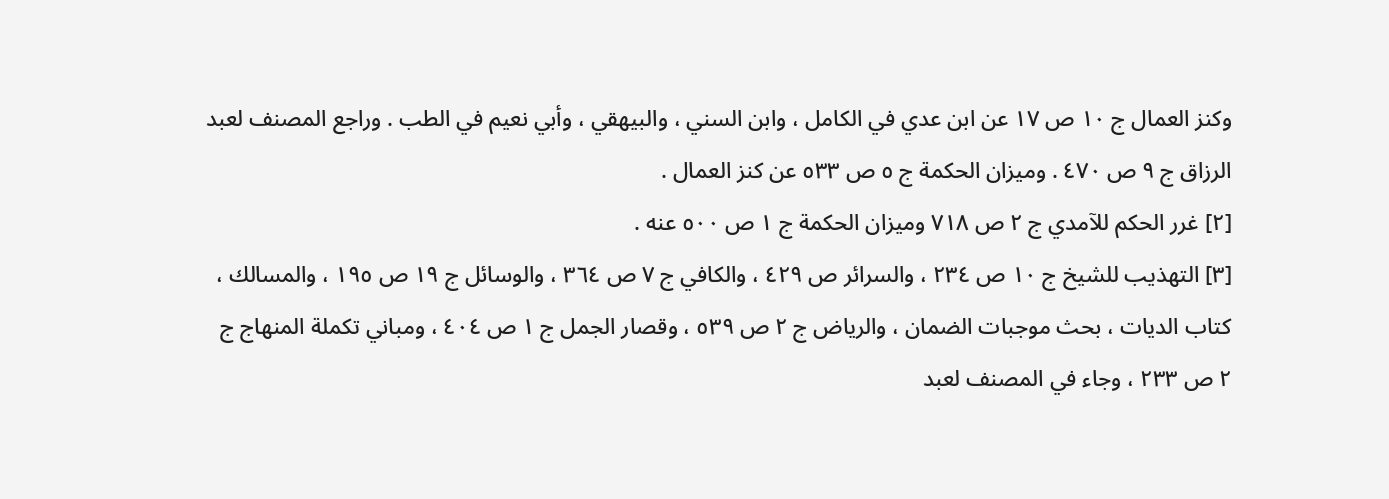وكنز العمال ج ١٠ ص ١٧ عن ابن عدي في الكامل ، وابن السني ، والبيهقي ، وأبي نعيم في الطب . وراجع المصنف لعبد الرزاق ج ٩ ص ٤٧٠ . وميزان الحكمة ج ٥ ص ٥٣٣ عن كنز العمال .
[٢] غرر الحكم للآمدي ج ٢ ص ٧١٨ وميزان الحكمة ج ١ ص ٥٠٠ عنه .
[٣] التهذيب للشيخ ج ١٠ ص ٢٣٤ ، والسرائر ص ٤٢٩ ، والكافي ج ٧ ص ٣٦٤ ، والوسائل ج ١٩ ص ١٩٥ ، والمسالك ، كتاب الديات ، بحث موجبات الضمان ، والرياض ج ٢ ص ٥٣٩ ، وقصار الجمل ج ١ ص ٤٠٤ ، ومباني تكملة المنهاج ج ٢ ص ٢٣٣ ، وجاء في المصنف لعبد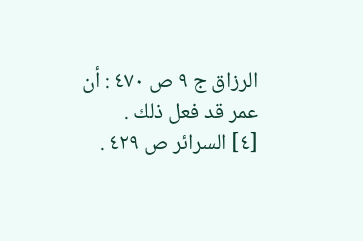الرزاق ج ٩ ص ٤٧٠ : أن عمر قد فعل ذلك .
[٤] السرائر ص ٤٢٩ .